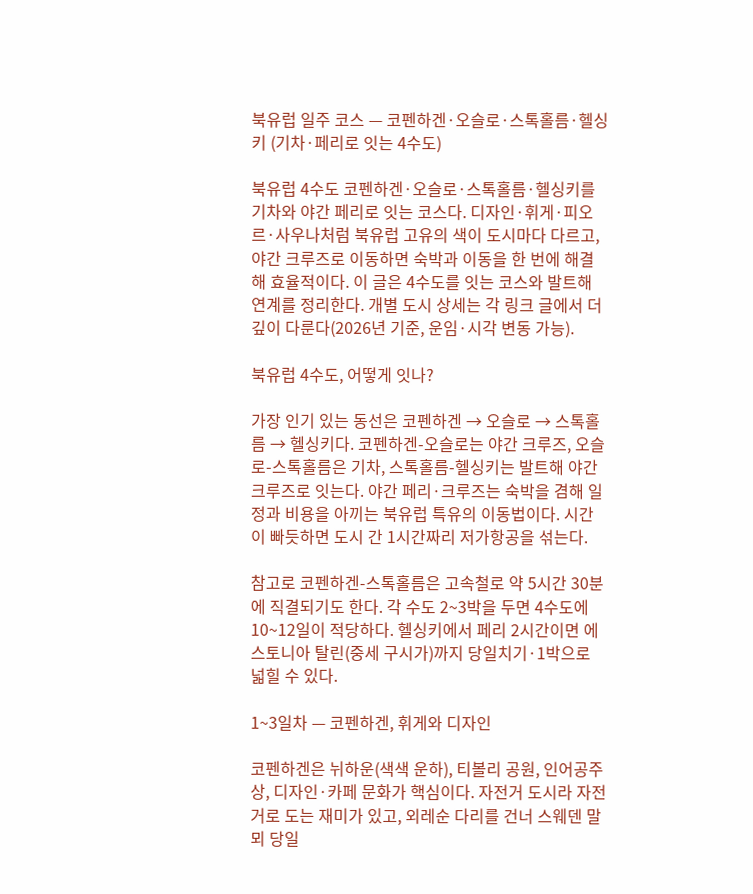북유럽 일주 코스 — 코펜하겐·오슬로·스톡홀름·헬싱키 (기차·페리로 잇는 4수도)

북유럽 4수도 코펜하겐·오슬로·스톡홀름·헬싱키를 기차와 야간 페리로 잇는 코스다. 디자인·휘게·피오르·사우나처럼 북유럽 고유의 색이 도시마다 다르고, 야간 크루즈로 이동하면 숙박과 이동을 한 번에 해결해 효율적이다. 이 글은 4수도를 잇는 코스와 발트해 연계를 정리한다. 개별 도시 상세는 각 링크 글에서 더 깊이 다룬다(2026년 기준, 운임·시각 변동 가능).

북유럽 4수도, 어떻게 잇나?

가장 인기 있는 동선은 코펜하겐 → 오슬로 → 스톡홀름 → 헬싱키다. 코펜하겐-오슬로는 야간 크루즈, 오슬로-스톡홀름은 기차, 스톡홀름-헬싱키는 발트해 야간 크루즈로 잇는다. 야간 페리·크루즈는 숙박을 겸해 일정과 비용을 아끼는 북유럽 특유의 이동법이다. 시간이 빠듯하면 도시 간 1시간짜리 저가항공을 섞는다.

참고로 코펜하겐-스톡홀름은 고속철로 약 5시간 30분에 직결되기도 한다. 각 수도 2~3박을 두면 4수도에 10~12일이 적당하다. 헬싱키에서 페리 2시간이면 에스토니아 탈린(중세 구시가)까지 당일치기·1박으로 넓힐 수 있다.

1~3일차 — 코펜하겐, 휘게와 디자인

코펜하겐은 뉘하운(색색 운하), 티볼리 공원, 인어공주상, 디자인·카페 문화가 핵심이다. 자전거 도시라 자전거로 도는 재미가 있고, 외레순 다리를 건너 스웨덴 말뫼 당일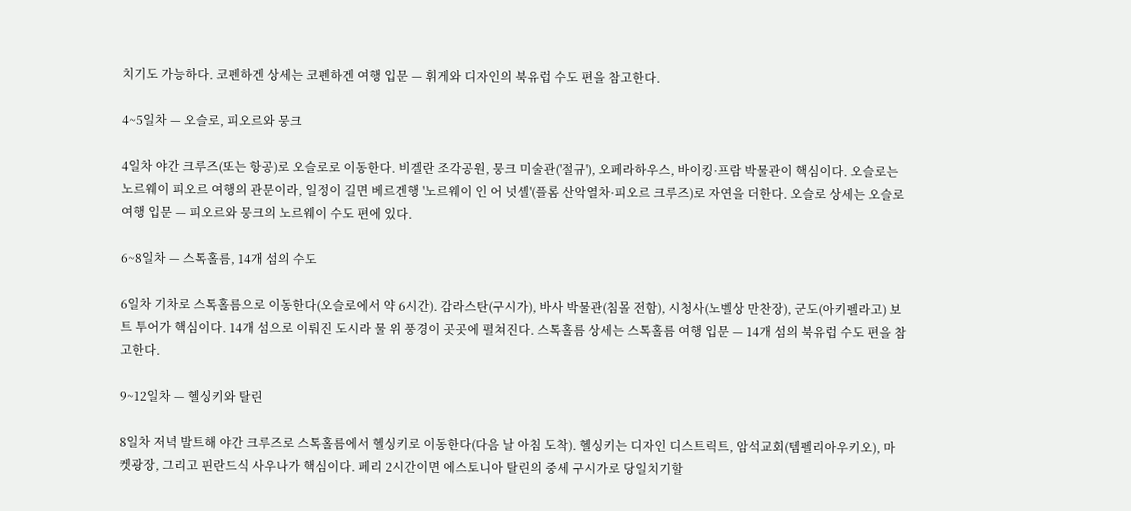치기도 가능하다. 코펜하겐 상세는 코펜하겐 여행 입문 — 휘게와 디자인의 북유럽 수도 편을 참고한다.

4~5일차 — 오슬로, 피오르와 뭉크

4일차 야간 크루즈(또는 항공)로 오슬로로 이동한다. 비겔란 조각공원, 뭉크 미술관('절규'), 오페라하우스, 바이킹·프람 박물관이 핵심이다. 오슬로는 노르웨이 피오르 여행의 관문이라, 일정이 길면 베르겐행 '노르웨이 인 어 넛셸'(플롬 산악열차·피오르 크루즈)로 자연을 더한다. 오슬로 상세는 오슬로 여행 입문 — 피오르와 뭉크의 노르웨이 수도 편에 있다.

6~8일차 — 스톡홀름, 14개 섬의 수도

6일차 기차로 스톡홀름으로 이동한다(오슬로에서 약 6시간). 감라스탄(구시가), 바사 박물관(침몰 전함), 시청사(노벨상 만찬장), 군도(아키펠라고) 보트 투어가 핵심이다. 14개 섬으로 이뤄진 도시라 물 위 풍경이 곳곳에 펼쳐진다. 스톡홀름 상세는 스톡홀름 여행 입문 — 14개 섬의 북유럽 수도 편을 참고한다.

9~12일차 — 헬싱키와 탈린

8일차 저녁 발트해 야간 크루즈로 스톡홀름에서 헬싱키로 이동한다(다음 날 아침 도착). 헬싱키는 디자인 디스트릭트, 암석교회(템펠리아우키오), 마켓광장, 그리고 핀란드식 사우나가 핵심이다. 페리 2시간이면 에스토니아 탈린의 중세 구시가로 당일치기할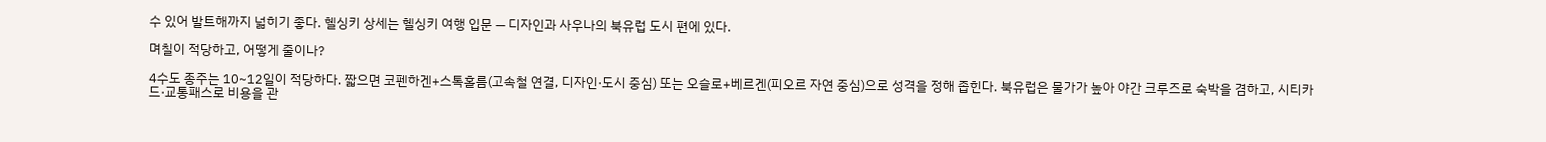수 있어 발트해까지 넓히기 좋다. 헬싱키 상세는 헬싱키 여행 입문 — 디자인과 사우나의 북유럽 도시 편에 있다.

며칠이 적당하고, 어떻게 줄이나?

4수도 종주는 10~12일이 적당하다. 짧으면 코펜하겐+스톡홀름(고속철 연결, 디자인·도시 중심) 또는 오슬로+베르겐(피오르 자연 중심)으로 성격을 정해 좁힌다. 북유럽은 물가가 높아 야간 크루즈로 숙박을 겸하고, 시티카드·교통패스로 비용을 관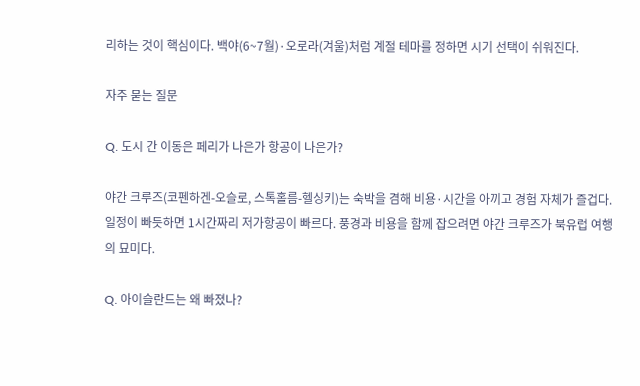리하는 것이 핵심이다. 백야(6~7월)·오로라(겨울)처럼 계절 테마를 정하면 시기 선택이 쉬워진다.

자주 묻는 질문

Q. 도시 간 이동은 페리가 나은가 항공이 나은가?

야간 크루즈(코펜하겐-오슬로, 스톡홀름-헬싱키)는 숙박을 겸해 비용·시간을 아끼고 경험 자체가 즐겁다. 일정이 빠듯하면 1시간짜리 저가항공이 빠르다. 풍경과 비용을 함께 잡으려면 야간 크루즈가 북유럽 여행의 묘미다.

Q. 아이슬란드는 왜 빠졌나?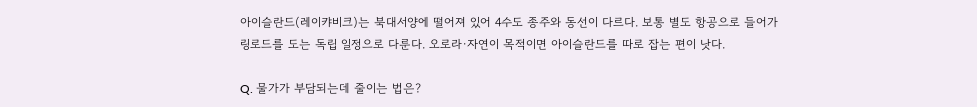아이슬란드(레이캬비크)는 북대서양에 떨어져 있어 4수도 종주와 동선이 다르다. 보통 별도 항공으로 들어가 링로드를 도는 독립 일정으로 다룬다. 오로라·자연이 목적이면 아이슬란드를 따로 잡는 편이 낫다.

Q. 물가가 부담되는데 줄이는 법은?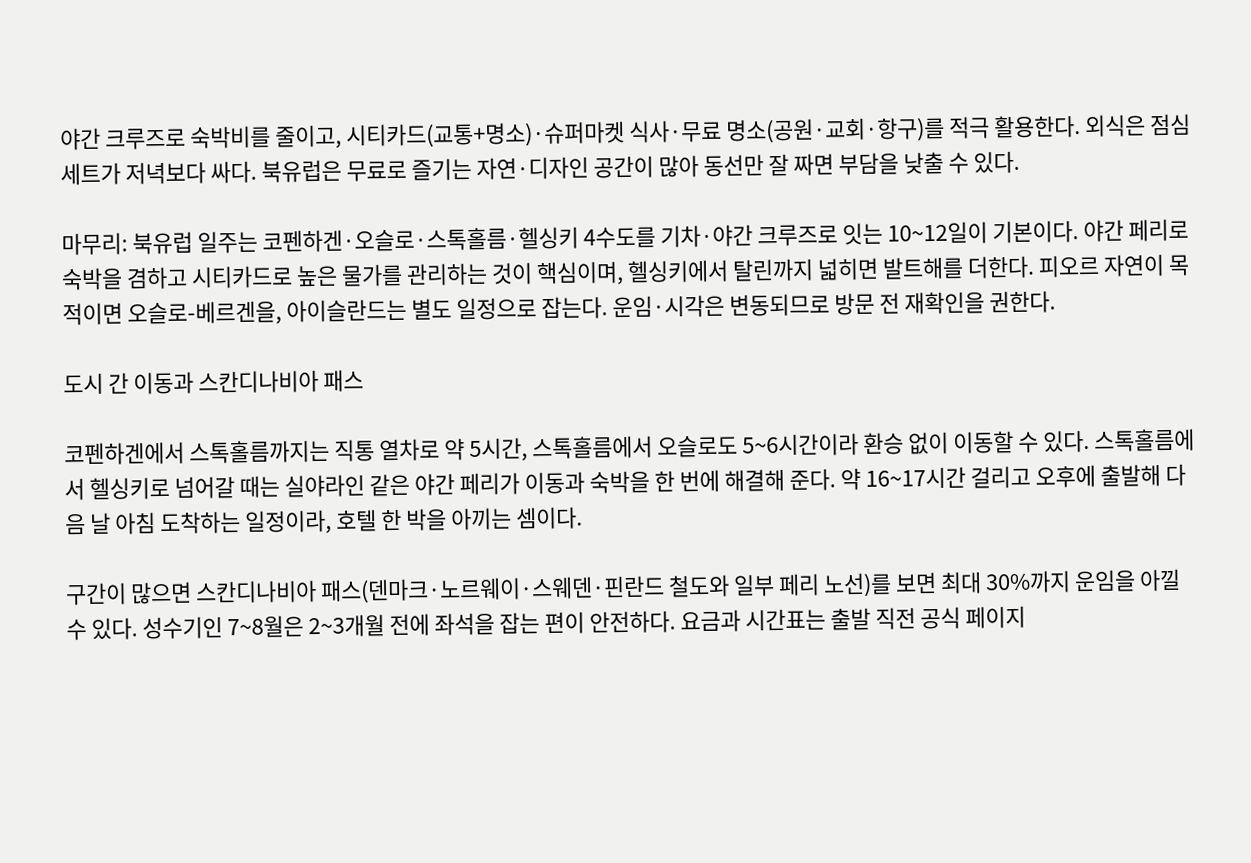야간 크루즈로 숙박비를 줄이고, 시티카드(교통+명소)·슈퍼마켓 식사·무료 명소(공원·교회·항구)를 적극 활용한다. 외식은 점심 세트가 저녁보다 싸다. 북유럽은 무료로 즐기는 자연·디자인 공간이 많아 동선만 잘 짜면 부담을 낮출 수 있다.

마무리: 북유럽 일주는 코펜하겐·오슬로·스톡홀름·헬싱키 4수도를 기차·야간 크루즈로 잇는 10~12일이 기본이다. 야간 페리로 숙박을 겸하고 시티카드로 높은 물가를 관리하는 것이 핵심이며, 헬싱키에서 탈린까지 넓히면 발트해를 더한다. 피오르 자연이 목적이면 오슬로-베르겐을, 아이슬란드는 별도 일정으로 잡는다. 운임·시각은 변동되므로 방문 전 재확인을 권한다.

도시 간 이동과 스칸디나비아 패스

코펜하겐에서 스톡홀름까지는 직통 열차로 약 5시간, 스톡홀름에서 오슬로도 5~6시간이라 환승 없이 이동할 수 있다. 스톡홀름에서 헬싱키로 넘어갈 때는 실야라인 같은 야간 페리가 이동과 숙박을 한 번에 해결해 준다. 약 16~17시간 걸리고 오후에 출발해 다음 날 아침 도착하는 일정이라, 호텔 한 박을 아끼는 셈이다.

구간이 많으면 스칸디나비아 패스(덴마크·노르웨이·스웨덴·핀란드 철도와 일부 페리 노선)를 보면 최대 30%까지 운임을 아낄 수 있다. 성수기인 7~8월은 2~3개월 전에 좌석을 잡는 편이 안전하다. 요금과 시간표는 출발 직전 공식 페이지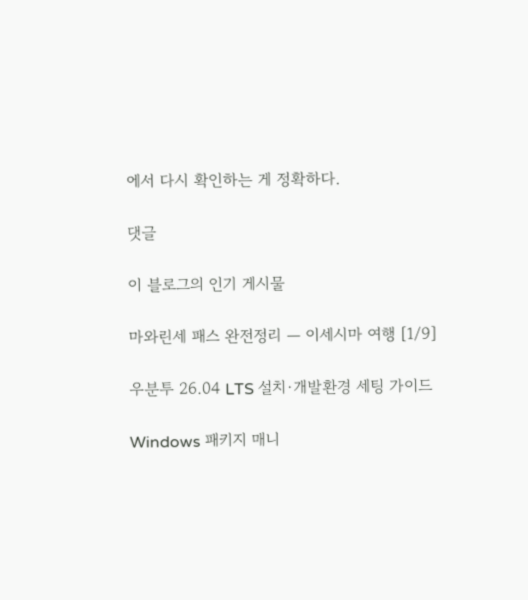에서 다시 확인하는 게 정확하다.

댓글

이 블로그의 인기 게시물

마와린세 패스 완전정리 — 이세시마 여행 [1/9]

우분투 26.04 LTS 설치·개발환경 세팅 가이드

Windows 패키지 매니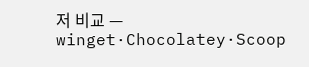저 비교 — winget·Chocolatey·Scoop